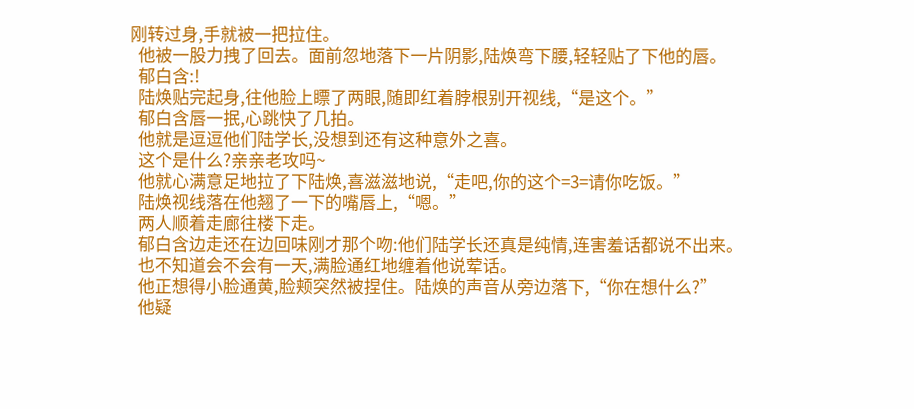刚转过身,手就被一把拉住。
  他被一股力拽了回去。面前忽地落下一片阴影,陆焕弯下腰,轻轻贴了下他的唇。
  郁白含:!
  陆焕贴完起身,往他脸上瞟了两眼,随即红着脖根别开视线,“是这个。”
  郁白含唇一抿,心跳快了几拍。
  他就是逗逗他们陆学长,没想到还有这种意外之喜。
  这个是什么?亲亲老攻吗~
  他就心满意足地拉了下陆焕,喜滋滋地说,“走吧,你的这个=3=请你吃饭。”
  陆焕视线落在他翘了一下的嘴唇上,“嗯。”
  两人顺着走廊往楼下走。
  郁白含边走还在边回味刚才那个吻:他们陆学长还真是纯情,连害羞话都说不出来。
  也不知道会不会有一天,满脸通红地缠着他说荤话。
  他正想得小脸通黄,脸颊突然被捏住。陆焕的声音从旁边落下,“你在想什么?”
  他疑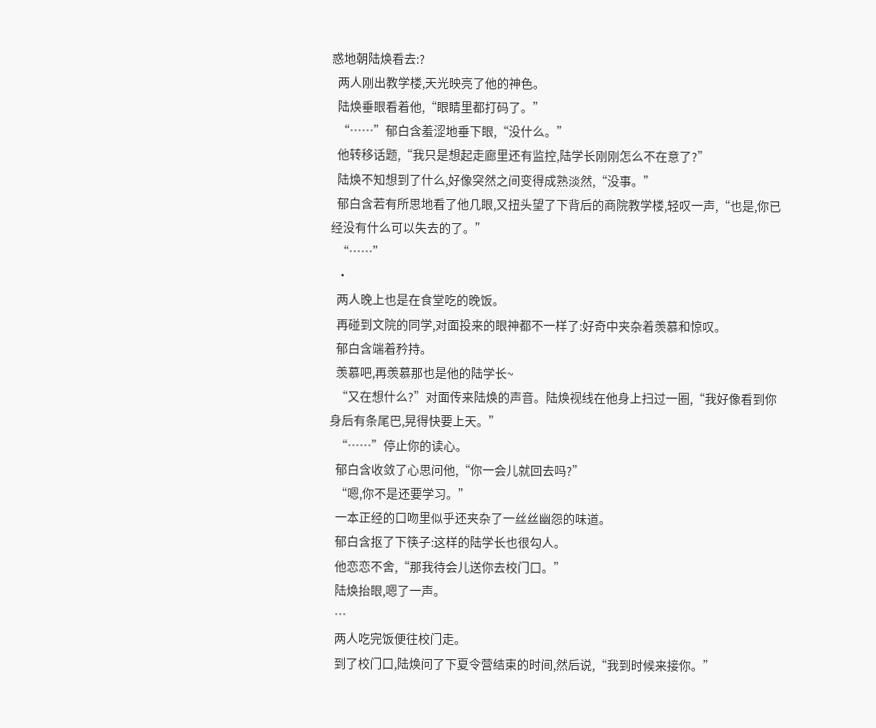惑地朝陆焕看去:?
  两人刚出教学楼,天光映亮了他的神色。
  陆焕垂眼看着他,“眼睛里都打码了。”
  “……”郁白含羞涩地垂下眼,“没什么。”
  他转移话题,“我只是想起走廊里还有监控,陆学长刚刚怎么不在意了?”
  陆焕不知想到了什么,好像突然之间变得成熟淡然,“没事。”
  郁白含若有所思地看了他几眼,又扭头望了下背后的商院教学楼,轻叹一声,“也是,你已经没有什么可以失去的了。”
  “……”
  ·
  两人晚上也是在食堂吃的晚饭。
  再碰到文院的同学,对面投来的眼神都不一样了:好奇中夹杂着羡慕和惊叹。
  郁白含端着矜持。
  羡慕吧,再羡慕那也是他的陆学长~
  “又在想什么?”对面传来陆焕的声音。陆焕视线在他身上扫过一圈,“我好像看到你身后有条尾巴,晃得快要上天。”
  “……”停止你的读心。
  郁白含收敛了心思问他,“你一会儿就回去吗?”
  “嗯,你不是还要学习。”
  一本正经的口吻里似乎还夹杂了一丝丝幽怨的味道。
  郁白含抠了下筷子:这样的陆学长也很勾人。
  他恋恋不舍,“那我待会儿送你去校门口。”
  陆焕抬眼,嗯了一声。
  …
  两人吃完饭便往校门走。
  到了校门口,陆焕问了下夏令营结束的时间,然后说,“我到时候来接你。”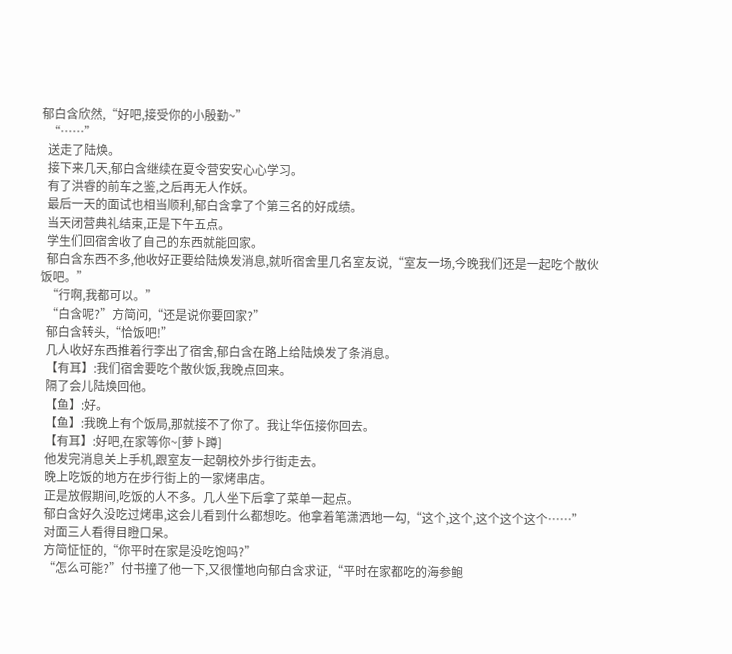郁白含欣然,“好吧,接受你的小殷勤~”
  “……”
  送走了陆焕。
  接下来几天,郁白含继续在夏令营安安心心学习。
  有了洪睿的前车之鉴,之后再无人作妖。
  最后一天的面试也相当顺利,郁白含拿了个第三名的好成绩。
  当天闭营典礼结束,正是下午五点。
  学生们回宿舍收了自己的东西就能回家。
  郁白含东西不多,他收好正要给陆焕发消息,就听宿舍里几名室友说,“室友一场,今晚我们还是一起吃个散伙饭吧。”
  “行啊,我都可以。”
  “白含呢?”方简问,“还是说你要回家?”
  郁白含转头,“恰饭吧!”
  几人收好东西推着行李出了宿舍,郁白含在路上给陆焕发了条消息。
  【有耳】:我们宿舍要吃个散伙饭,我晚点回来。
  隔了会儿陆焕回他。
  【鱼】:好。
  【鱼】:我晚上有个饭局,那就接不了你了。我让华伍接你回去。
  【有耳】:好吧,在家等你~[萝卜蹲]
  他发完消息关上手机,跟室友一起朝校外步行街走去。
  晚上吃饭的地方在步行街上的一家烤串店。
  正是放假期间,吃饭的人不多。几人坐下后拿了菜单一起点。
  郁白含好久没吃过烤串,这会儿看到什么都想吃。他拿着笔潇洒地一勾,“这个,这个,这个这个这个……”
  对面三人看得目瞪口呆。
  方简怔怔的,“你平时在家是没吃饱吗?”
  “怎么可能?”付书撞了他一下,又很懂地向郁白含求证,“平时在家都吃的海参鲍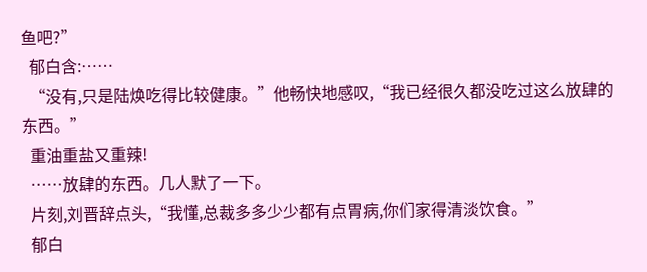鱼吧?”
  郁白含:……
  “没有,只是陆焕吃得比较健康。”他畅快地感叹,“我已经很久都没吃过这么放肆的东西。”
  重油重盐又重辣!
  ……放肆的东西。几人默了一下。
  片刻,刘晋辞点头,“我懂,总裁多多少少都有点胃病,你们家得清淡饮食。”
  郁白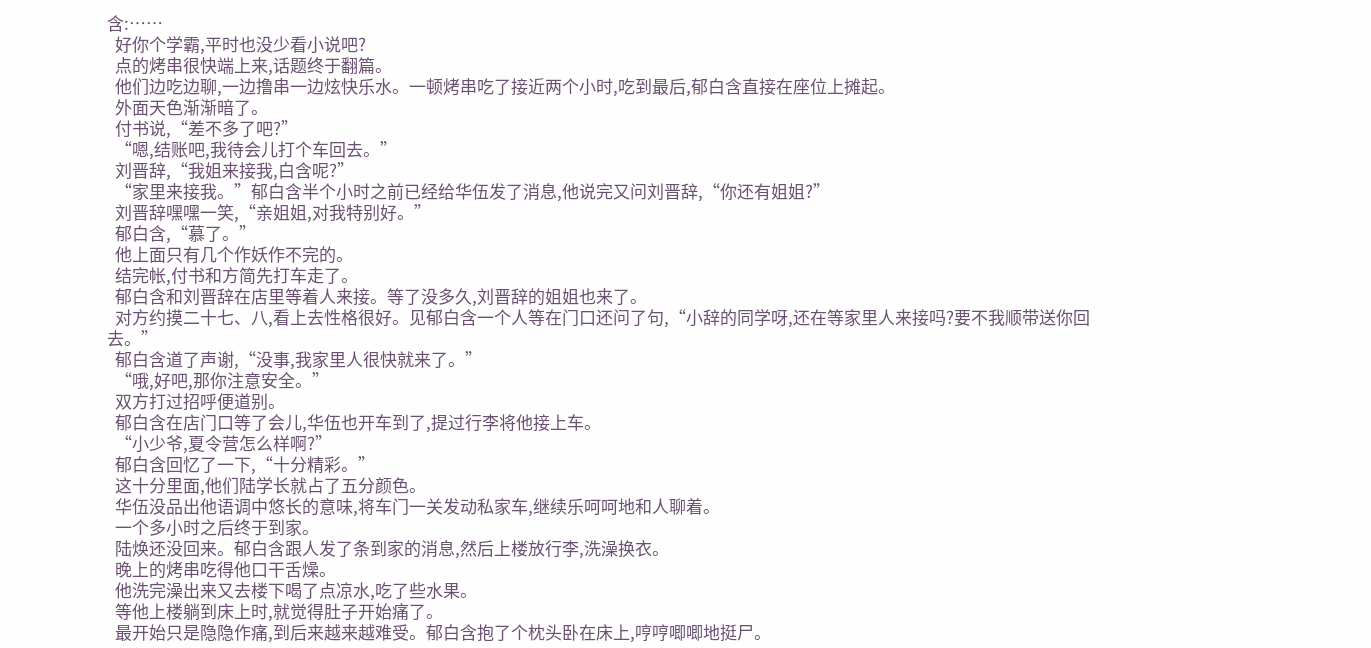含:……
  好你个学霸,平时也没少看小说吧?
  点的烤串很快端上来,话题终于翻篇。
  他们边吃边聊,一边撸串一边炫快乐水。一顿烤串吃了接近两个小时,吃到最后,郁白含直接在座位上摊起。
  外面天色渐渐暗了。
  付书说,“差不多了吧?”
  “嗯,结账吧,我待会儿打个车回去。”
  刘晋辞,“我姐来接我,白含呢?”
  “家里来接我。”郁白含半个小时之前已经给华伍发了消息,他说完又问刘晋辞,“你还有姐姐?”
  刘晋辞嘿嘿一笑,“亲姐姐,对我特别好。”
  郁白含,“慕了。”
  他上面只有几个作妖作不完的。
  结完帐,付书和方简先打车走了。
  郁白含和刘晋辞在店里等着人来接。等了没多久,刘晋辞的姐姐也来了。
  对方约摸二十七、八,看上去性格很好。见郁白含一个人等在门口还问了句,“小辞的同学呀,还在等家里人来接吗?要不我顺带送你回去。”
  郁白含道了声谢,“没事,我家里人很快就来了。”
  “哦,好吧,那你注意安全。”
  双方打过招呼便道别。
  郁白含在店门口等了会儿,华伍也开车到了,提过行李将他接上车。
  “小少爷,夏令营怎么样啊?”
  郁白含回忆了一下,“十分精彩。”
  这十分里面,他们陆学长就占了五分颜色。
  华伍没品出他语调中悠长的意味,将车门一关发动私家车,继续乐呵呵地和人聊着。
  一个多小时之后终于到家。
  陆焕还没回来。郁白含跟人发了条到家的消息,然后上楼放行李,洗澡换衣。
  晚上的烤串吃得他口干舌燥。
  他洗完澡出来又去楼下喝了点凉水,吃了些水果。
  等他上楼躺到床上时,就觉得肚子开始痛了。
  最开始只是隐隐作痛,到后来越来越难受。郁白含抱了个枕头卧在床上,哼哼唧唧地挺尸。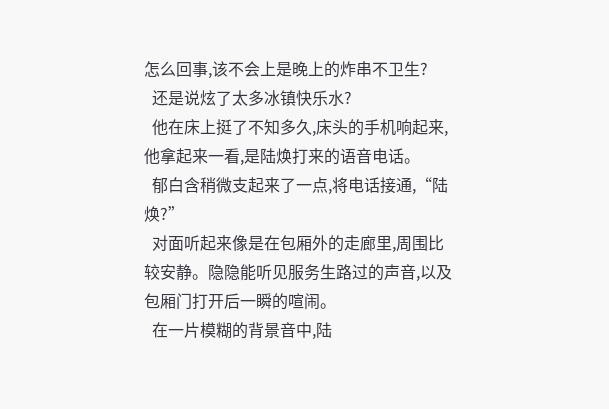怎么回事,该不会上是晚上的炸串不卫生?
  还是说炫了太多冰镇快乐水?
  他在床上挺了不知多久,床头的手机响起来,他拿起来一看,是陆焕打来的语音电话。
  郁白含稍微支起来了一点,将电话接通,“陆焕?”
  对面听起来像是在包厢外的走廊里,周围比较安静。隐隐能听见服务生路过的声音,以及包厢门打开后一瞬的喧闹。
  在一片模糊的背景音中,陆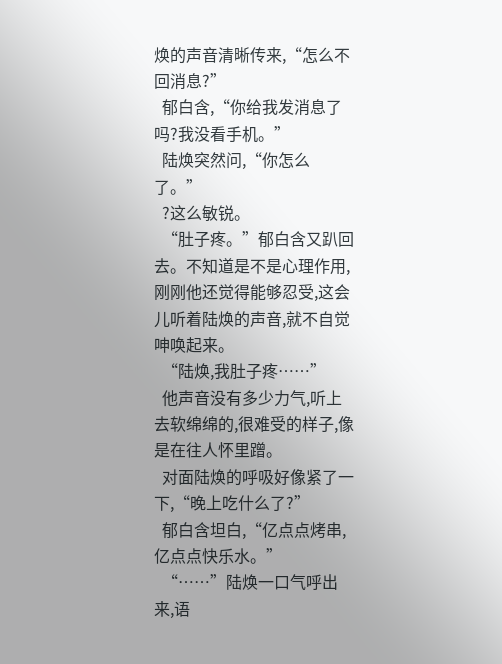焕的声音清晰传来,“怎么不回消息?”
  郁白含,“你给我发消息了吗?我没看手机。”
  陆焕突然问,“你怎么了。”
  ?这么敏锐。
  “肚子疼。”郁白含又趴回去。不知道是不是心理作用,刚刚他还觉得能够忍受,这会儿听着陆焕的声音,就不自觉呻唤起来。
  “陆焕,我肚子疼……”
  他声音没有多少力气,听上去软绵绵的,很难受的样子,像是在往人怀里蹭。
  对面陆焕的呼吸好像紧了一下,“晚上吃什么了?”
  郁白含坦白,“亿点点烤串,亿点点快乐水。”
  “……”陆焕一口气呼出来,语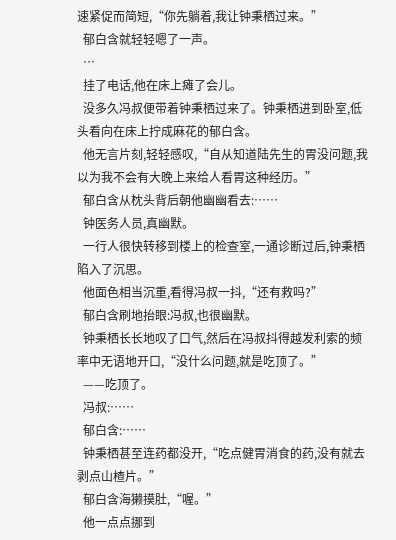速紧促而简短,“你先躺着,我让钟秉栖过来。”
  郁白含就轻轻嗯了一声。
  …
  挂了电话,他在床上瘫了会儿。
  没多久冯叔便带着钟秉栖过来了。钟秉栖进到卧室,低头看向在床上拧成麻花的郁白含。
  他无言片刻,轻轻感叹,“自从知道陆先生的胃没问题,我以为我不会有大晚上来给人看胃这种经历。”
  郁白含从枕头背后朝他幽幽看去:……
  钟医务人员,真幽默。
  一行人很快转移到楼上的检查室,一通诊断过后,钟秉栖陷入了沉思。
  他面色相当沉重,看得冯叔一抖,“还有救吗?”
  郁白含刷地抬眼:冯叔,也很幽默。
  钟秉栖长长地叹了口气,然后在冯叔抖得越发利索的频率中无语地开口,“没什么问题,就是吃顶了。”
  ——吃顶了。
  冯叔:……
  郁白含:……
  钟秉栖甚至连药都没开,“吃点健胃消食的药,没有就去剥点山楂片。”
  郁白含海獭摸肚,“喔。”
  他一点点挪到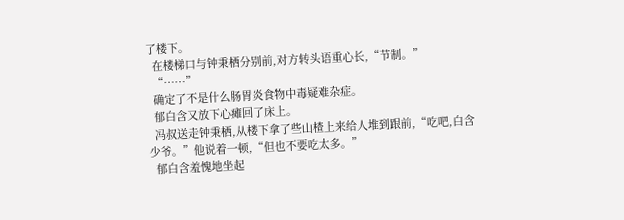了楼下。
  在楼梯口与钟秉栖分别前,对方转头语重心长,“节制。”
  “……”
  确定了不是什么肠胃炎食物中毒疑难杂症。
  郁白含又放下心瘫回了床上。
  冯叔送走钟秉栖,从楼下拿了些山楂上来给人堆到跟前,“吃吧,白含少爷。”他说着一顿,“但也不要吃太多。”
  郁白含羞愧地坐起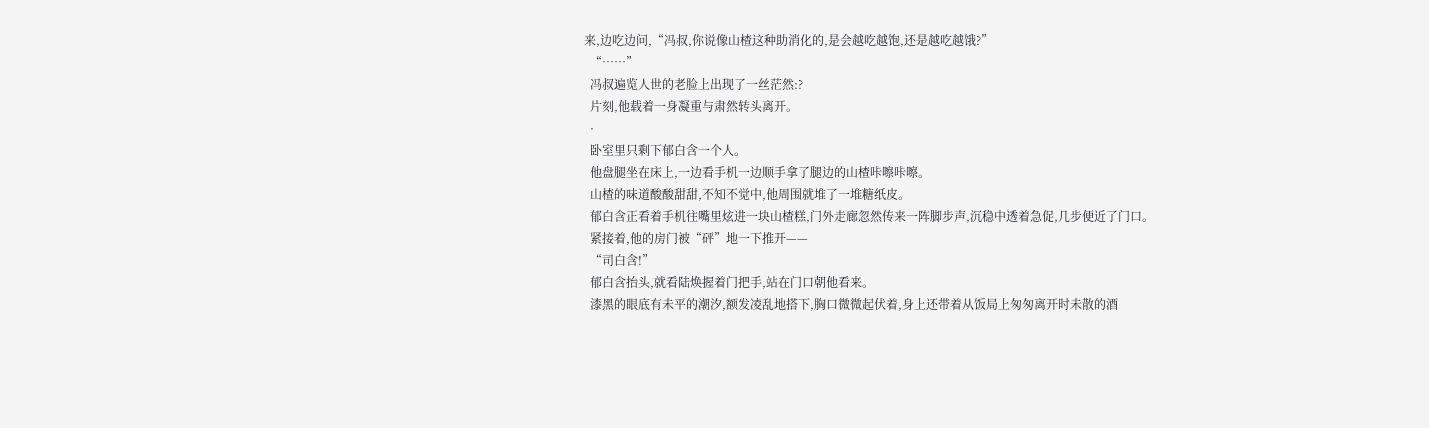来,边吃边问,“冯叔,你说像山楂这种助消化的,是会越吃越饱,还是越吃越饿?”
  “……”
  冯叔遍览人世的老脸上出现了一丝茫然:?
  片刻,他载着一身凝重与肃然转头离开。
  ·
  卧室里只剩下郁白含一个人。
  他盘腿坐在床上,一边看手机一边顺手拿了腿边的山楂咔嚓咔嚓。
  山楂的味道酸酸甜甜,不知不觉中,他周围就堆了一堆糖纸皮。
  郁白含正看着手机往嘴里炫进一块山楂糕,门外走廊忽然传来一阵脚步声,沉稳中透着急促,几步便近了门口。
  紧接着,他的房门被“砰”地一下推开——
  “司白含!”
  郁白含抬头,就看陆焕握着门把手,站在门口朝他看来。
  漆黑的眼底有未平的潮汐,额发凌乱地搭下,胸口微微起伏着,身上还带着从饭局上匆匆离开时未散的酒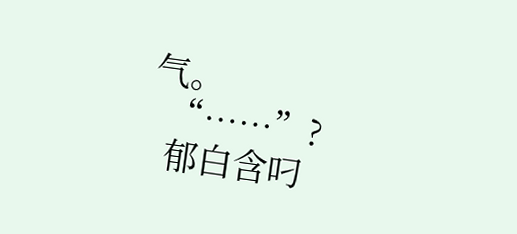气。
  “……”?
  郁白含叼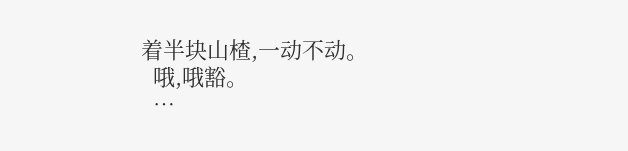着半块山楂,一动不动。
  哦,哦豁。
  …